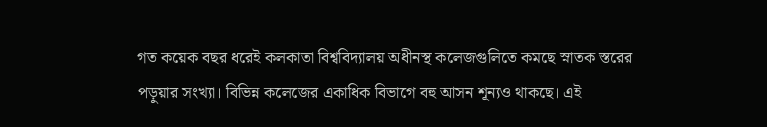গত কয়েক বছর ধরেই কলকাতা বিশ্ববিদ্যালয় অধীনস্থ কলেজগুলিতে কমছে স্নাতক স্তরের পড়ুয়ার সংখ্যা। বিভিন্ন কলেজের একাধিক বিভাগে বহু আসন শূন্যও থাকছে। এই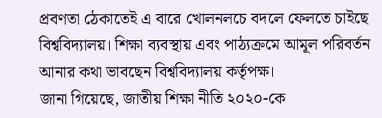প্রবণতা ঠেকাতেই এ বারে খোলনলচে বদলে ফেলতে চাইছে বিশ্ববিদ্যালয়। শিক্ষা ব্যবস্থায় এবং পাঠ্যক্রমে আমূল পরিবর্তন আনার কথা ভাবছেন বিশ্ববিদ্যালয় কর্তৃপক্ষ।
জানা গিয়েছে, জাতীয় শিক্ষা নীতি ২০২০-কে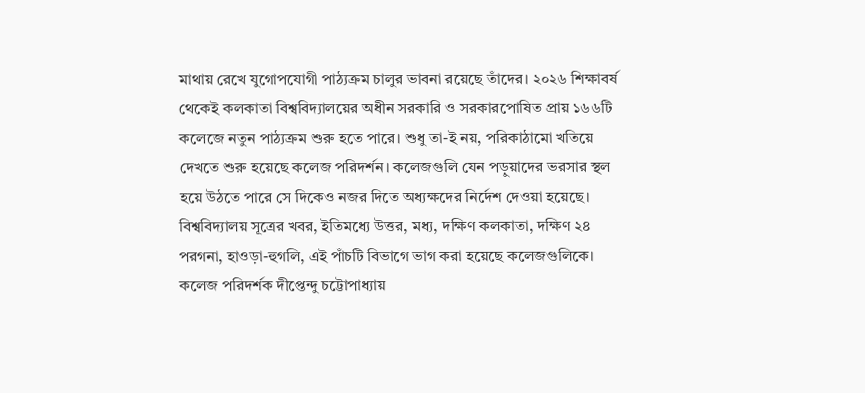মাথায় রেখে যুগোপযোগী পাঠ্যক্রম চালুর ভাবনা রয়েছে তাঁদের। ২০২৬ শিক্ষাবর্ষ থেকেই কলকাতা বিশ্ববিদ্যালয়ের অধীন সরকারি ও সরকারপোষিত প্রায় ১৬৬টি কলেজে নতুন পাঠ্যক্রম শুরু হতে পারে। শুধু তা-ই নয়, পরিকাঠামো খতিয়ে দেখতে শুরু হয়েছে কলেজ পরিদর্শন। কলেজগুলি যেন পড়ুয়াদের ভরসার স্থল হয়ে উঠতে পারে সে দিকেও নজর দিতে অধ্যক্ষদের নির্দেশ দেওয়া হয়েছে।
বিশ্ববিদ্যালয় সূত্রের খবর, ইতিমধ্যে উত্তর, মধ্য, দক্ষিণ কলকাতা, দক্ষিণ ২৪ পরগনা, হাওড়া-হুগলি, এই পাঁচটি বিভাগে ভাগ করা হয়েছে কলেজগুলিকে। কলেজ পরিদর্শক দীপ্তেন্দু চট্টোপাধ্যায়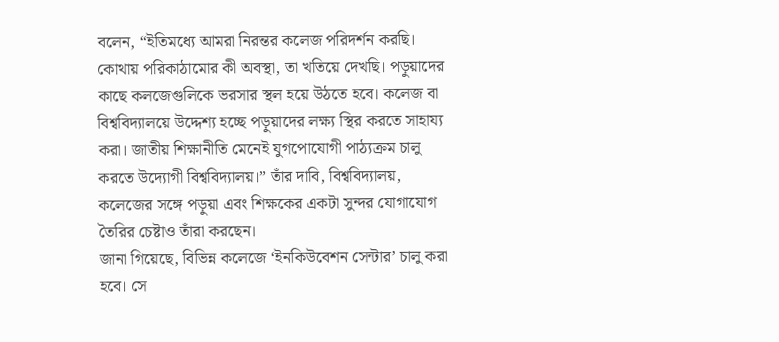বলেন, “ইতিমধ্যে আমরা নিরন্তর কলেজ পরিদর্শন করছি। কোথায় পরিকাঠামোর কী অবস্থা, তা খতিয়ে দেখছি। পড়ুয়াদের কাছে কলজেগুলিকে ভরসার স্থল হয়ে উঠতে হবে। কলেজ বা বিশ্ববিদ্যালয়ে উদ্দেশ্য হচ্ছে পড়ুয়াদের লক্ষ্য স্থির করতে সাহায্য করা। জাতীয় শিক্ষানীতি মেনেই যুগপোযোগী পাঠ্যক্রম চালু করতে উদ্যোগী বিশ্ববিদ্যালয়।” তাঁর দাবি, বিশ্ববিদ্যালয়, কলেজের সঙ্গে পড়ুয়া এবং শিক্ষকের একটা সুন্দর যোগাযোগ তৈরির চেষ্টাও তাঁরা করছেন।
জানা গিয়েছে, বিভিন্ন কলেজে ‘ইনকিউবেশন সেন্টার’ চালু করা হবে। সে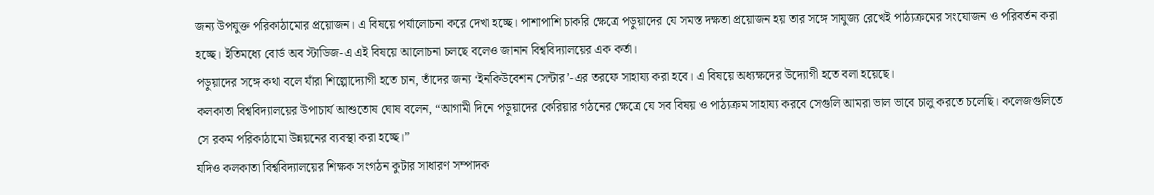জন্য উপযুক্ত পরিকাঠামোর প্রয়োজন। এ বিষয়ে পর্যালোচনা করে দেখা হচ্ছে। পাশাপাশি চাকরি ক্ষেত্রে পড়ুয়াদের যে সমস্ত দক্ষতা প্রয়োজন হয় তার সঙ্গে সাযুজ্য রেখেই পাঠ্যক্রমের সংযোজন ও পরিবর্তন করা হচ্ছে। ইতিমধ্যে বোর্ড অব স্টাডিজ-এ এই বিষয়ে আলোচনা চলছে বলেও জানান বিশ্ববিদ্যালয়ের এক কর্তা।
পড়ুয়াদের সঙ্গে কথা বলে যাঁরা শিল্পোদ্যোগী হতে চান, তাঁদের জন্য ‘ইনকিউবেশন সেন্টার’-এর তরফে সাহায্য করা হবে। এ বিষয়ে অধ্যক্ষদের উদ্যোগী হতে বলা হয়েছে।
কলকাতা বিশ্ববিদ্যালয়ের উপাচার্য আশুতোষ ঘোষ বলেন, “আগামী দিনে পড়ুয়াদের কেরিয়ার গঠনের ক্ষেত্রে যে সব বিষয় ও পাঠ্যক্রম সাহায্য করবে সেগুলি আমরা ভাল ভাবে চালু করতে চলেছি। কলেজগুলিতে সে রকম পরিকাঠামো উন্নয়নের ব্যবস্থা করা হচ্ছে।”
যদিও কলকাতা বিশ্ববিদ্যালয়ের শিক্ষক সংগঠন কুটার সাধারণ সম্পাদক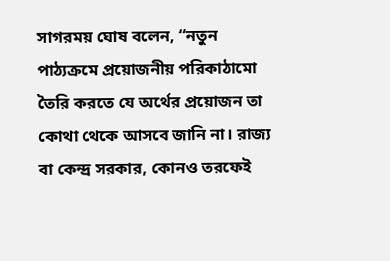সাগরময় ঘোষ বলেন, “নতুন পাঠ্যক্রমে প্রয়োজনীয় পরিকাঠামো তৈরি করতে যে অর্থের প্রয়োজন তা কোথা থেকে আসবে জানি না। রাজ্য বা কেন্দ্র সরকার, কোনও তরফেই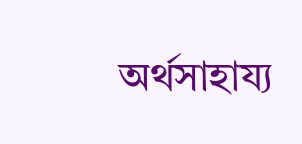অর্থসাহায্য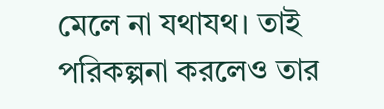মেলে না যথাযথ। তাই পরিকল্পনা করলেও তার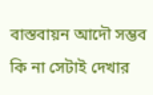বাস্তবায়ন আদৌ সম্ভব কি না সেটাই দেখার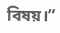বিষয়।”